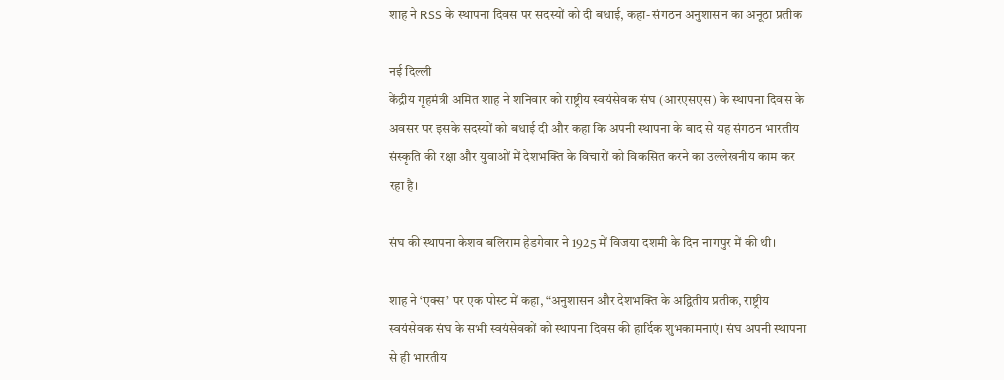शाह ने RSS के स्थापना दिवस पर सदस्यों को दी बधाई, कहा- संगठन अनुशासन का अनूठा प्रतीक

नई दिल्ली
केंद्रीय गृहमंत्री अमित शाह ने शनिवार को राष्ट्रीय स्वयंसेवक संघ (आरएसएस) के स्थापना दिवस के अवसर पर इसके सदस्यों को बधाई दी और कहा कि अपनी स्थापना के बाद से यह संगठन भारतीय संस्कृति की रक्षा और युवाओं में देशभक्ति के विचारों को विकसित करने का उल्लेखनीय काम कर रहा है।

संघ की स्थापना केशव बलिराम हेडगेवार ने 1925 में विजया दशमी के दिन नागपुर में की थी।

शाह ने ‘एक्स’ पर एक पोस्ट में कहा, “अनुशासन और देशभक्ति के अद्वितीय प्रतीक, राष्ट्रीय स्वयंसेवक संघ के सभी स्वयंसेवकों को स्थापना दिवस की हार्दिक शुभकामनाएं। संघ अपनी स्थापना से ही भारतीय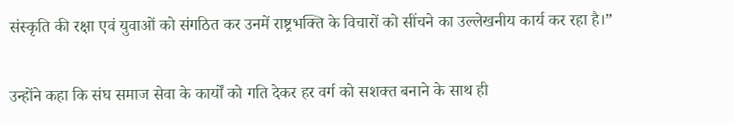संस्कृति की रक्षा एवं युवाओं को संगठित कर उनमें राष्ट्रभक्ति के विचारों को सींचने का उल्लेखनीय कार्य कर रहा है।”

उन्होंने कहा कि संघ समाज सेवा के कार्यों को गति देकर हर वर्ग को सशक्त बनाने के साथ ही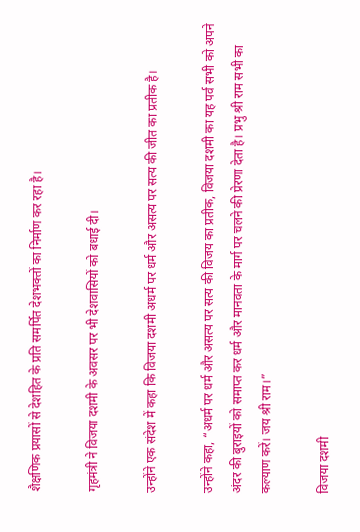शैक्षणिक प्रयासों से देशहित के प्रति समर्पित देशभक्तों का निर्माण कर रहा है।

गृहमंत्री ने विजया दशमी के अवसर पर भी देशवासियों को बधाई दी।

उन्होंने एक संदेश में कहा कि विजया दशमी अधर्म पर धर्म और असत्य पर सत्य की जीत का प्रतीक है।

उन्होंने कहा, “अधर्म पर धर्म और असत्य पर सत्य की विजय का प्रतीक, विजया दशमी का यह पर्व सभी को अपने अंदर की बुराइयों को समाप्त कर धर्म और मानवता के मार्ग पर चलने की प्रेरणा देता है। प्रभु श्री राम सभी का कल्याण करें। जय श्री राम।”

विजया दशमी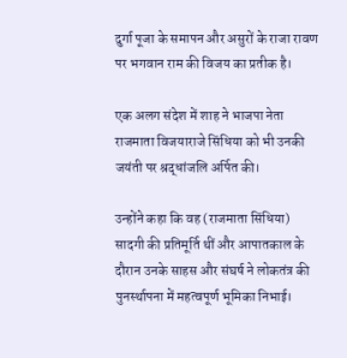दुर्गा पूजा के समापन और असुरों के राजा रावण पर भगवान राम की विजय का प्रतीक है।

एक अलग संदेश में शाह ने भाजपा नेता राजमाता विजयाराजे सिंधिया को भी उनकी जयंती पर श्रद्धांजलि अर्पित की।

उन्होंने कहा कि वह (राजमाता सिंधिया) सादगी की प्रतिमूर्ति थीं और आपातकाल के दौरान उनके साहस और संघर्ष ने लोकतंत्र की पुनर्स्थापना में महत्वपूर्ण भूमिका निभाई।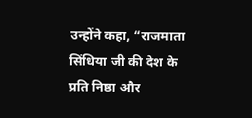उन्होंने कहा, “राजमाता सिंधिया जी की देश के प्रति निष्ठा और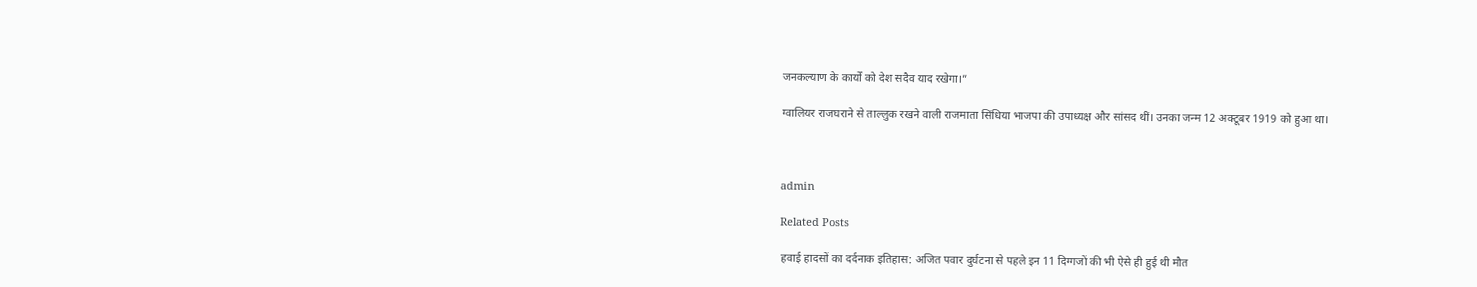जनकल्याण के कार्यों को देश सदैव याद रखेगा।”

ग्वालियर राजघराने से ताल्लुक रखने वाली राजमाता सिंधिया भाजपा की उपाध्यक्ष और सांसद थीं। उनका जन्म 12 अक्टूबर 1919 को हुआ था।



admin

Related Posts

हवाई हादसों का दर्दनाक इतिहास: अजित पवार दुर्घटना से पहले इन 11 दिग्गजों की भी ऐसे ही हुई थी मौत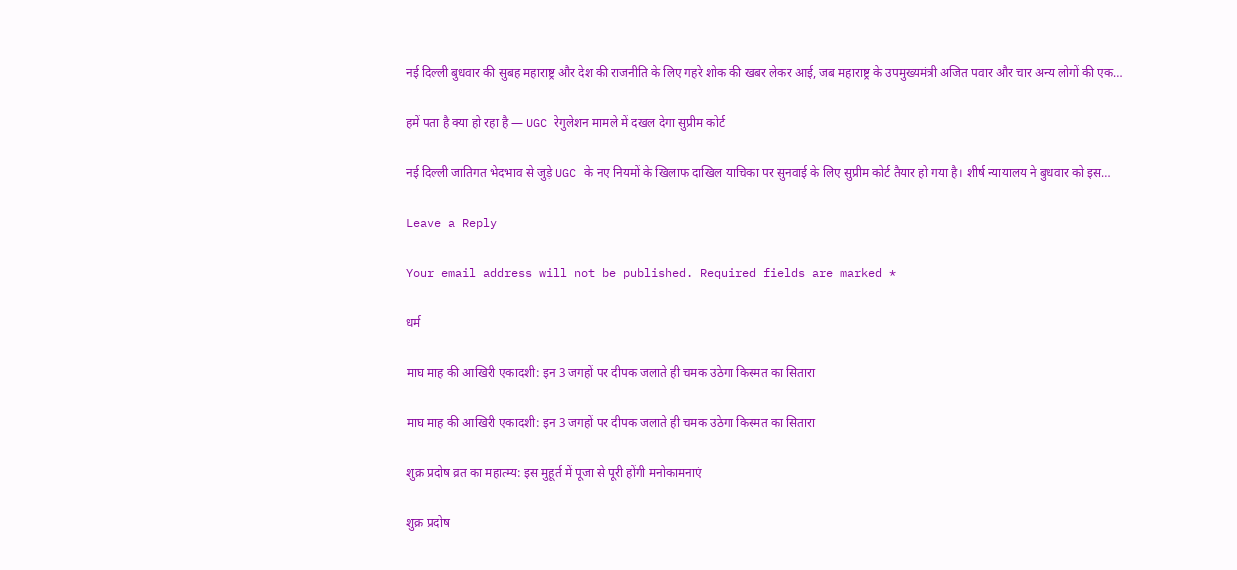नई दिल्ली बुधवार की सुबह महाराष्ट्र और देश की राजनीति के लिए गहरे शोक की खबर लेकर आई, जब महाराष्ट्र के उपमुख्यमंत्री अजित पवार और चार अन्य लोगों की एक…

हमें पता है क्या हो रहा है — UGC रेगुलेशन मामले में दखल देगा सुप्रीम कोर्ट

नई दिल्ली जातिगत भेदभाव से जुड़े UGC के नए नियमों के खिलाफ दाखिल याचिका पर सुनवाई के लिए सुप्रीम कोर्ट तैयार हो गया है। शीर्ष न्यायालय ने बुधवार को इस…

Leave a Reply

Your email address will not be published. Required fields are marked *

धर्म

माघ माह की आखिरी एकादशी: इन 3 जगहों पर दीपक जलाते ही चमक उठेगा किस्मत का सितारा

माघ माह की आखिरी एकादशी: इन 3 जगहों पर दीपक जलाते ही चमक उठेगा किस्मत का सितारा

शुक्र प्रदोष व्रत का महात्म्य: इस मुहूर्त में पूजा से पूरी होंगी मनोकामनाएं

शुक्र प्रदोष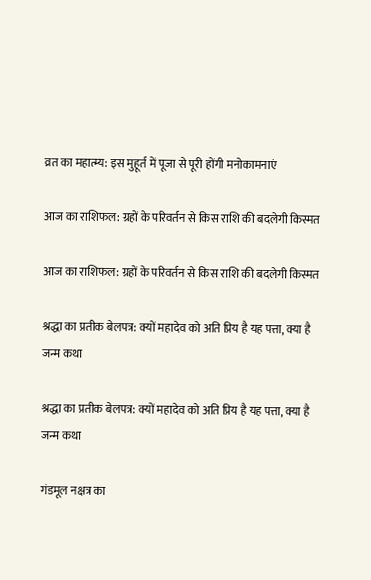व्रत का महात्म्य: इस मुहूर्त में पूजा से पूरी होंगी मनोकामनाएं

आज का राशिफल: ग्रहों के परिवर्तन से किस राशि की बदलेगी किस्मत

आज का राशिफल: ग्रहों के परिवर्तन से किस राशि की बदलेगी किस्मत

श्रद्धा का प्रतीक बेलपत्र: क्यों महादेव को अति प्रिय है यह पत्ता, क्या है जन्म कथा

श्रद्धा का प्रतीक बेलपत्र: क्यों महादेव को अति प्रिय है यह पत्ता, क्या है जन्म कथा

गंडमूल नक्षत्र का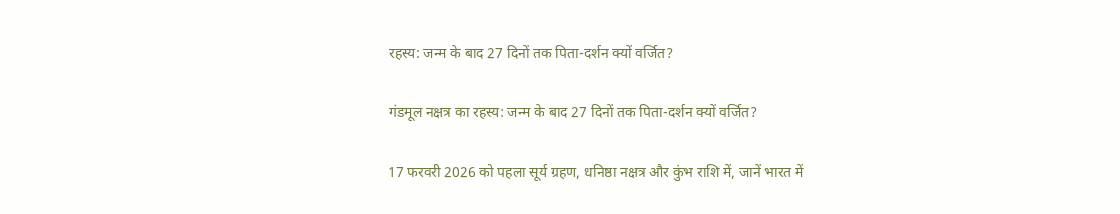रहस्य: जन्म के बाद 27 दिनों तक पिता-दर्शन क्यों वर्जित?

गंडमूल नक्षत्र का रहस्य: जन्म के बाद 27 दिनों तक पिता-दर्शन क्यों वर्जित?

17 फरवरी 2026 को पहला सूर्य ग्रहण, धनिष्ठा नक्षत्र और कुंभ राशि में, जानें भारत में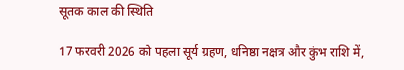सूतक काल की स्थिति

17 फरवरी 2026 को पहला सूर्य ग्रहण, धनिष्ठा नक्षत्र और कुंभ राशि में,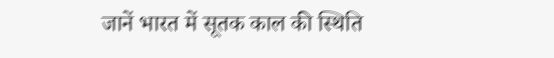जानें भारत में सूतक काल की स्थिति